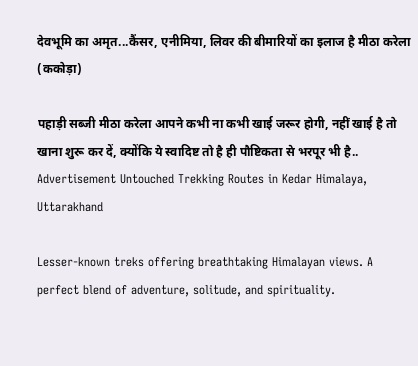देवभूमि का अमृत...कैंसर, एनीमिया, लिवर की बीमारियों का इलाज है मीठा करेला (ककोड़ा)

पहाड़ी सब्जी मीठा करेला आपने कभी ना कभी खाई जरूर होगी, नहीं खाई है तो खाना शुरू कर दें, क्योंकि ये स्वादिष्ट तो है ही पौष्टिकता से भरपूर भी है..
Advertisement Untouched Trekking Routes in Kedar Himalaya, Uttarakhand

Lesser-known treks offering breathtaking Himalayan views. A perfect blend of adventure, solitude, and spirituality.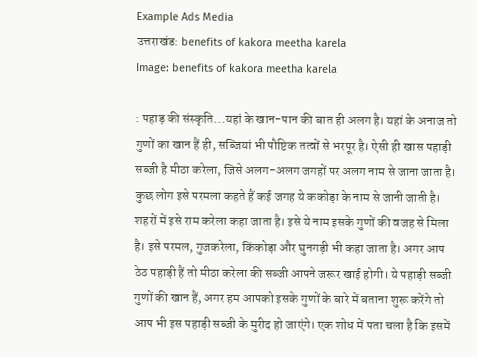Example Ads Media
उत्तराखंड: benefits of kakora meetha karela
Image: benefits of kakora meetha karela

: पहाड़ की संस्कृति...यहां के खान-पान की बात ही अलग है। यहां के अनाज तो गुणों का खान हैं ही, सब्जियां भी पौष्टिक तत्वों से भरपूर है। ऐसी ही खास पहाड़ी सब्जी है मीठा करेला, जिसे अलग-अलग जगहों पर अलग नाम से जाना जाता है। कुछ लोग इसे परमला कहते हैं कई जगह ये ककोड़ा के नाम से जानी जाती है। शहरों में इसे राम करेला कहा जाता है। इसे ये नाम इसके गुणों की वजह से मिला है। इसे परमल, गुजकरेला, किंकोड़ा और घुनगड़ी भी कहा जाता है। अगर आप ठेठ पहाड़ी हैं तो मीठा करेला की सब्जी आपने जरूर खाई होगी। ये पहाड़ी सब्जी गुणों की खान हैं, अगर हम आपको इसके गुणों के बारे में बताना शुरू करेंगे तो आप भी इस पहाड़ी सब्जी के मुरीद हो जाएंगे। एक शोध में पता चला है कि इसमें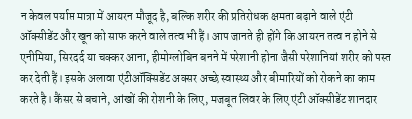न केवल पर्याप्त मात्रा में आयरन मौजूद है, बल्कि शरीर की प्रतिरोधक क्षमता बढ़ाने वाले एंटी ऑक्सीडेंट और खून को साफ करने वाले तत्व भी हैं। आप जानते ही होंगे कि आयरन तत्व न होने से एनीमिया, सिरदर्द या चक्कर आना, हीमोग्लोबिन बनने में परेशानी होना जैसी परेशानियां शरीर को पस्त कर देती हैं। इसके अलावा एंटीऑक्सिडेंट अक्‍सर अच्‍छे स्‍वास्‍थ्‍य और बीमारियों को रोकने का काम करते है। कैंसर से बचाने, आंखों की रोशनी के लिए, मजबूत लिवर के लिए एंटी ऑक्सीडेंट शानदार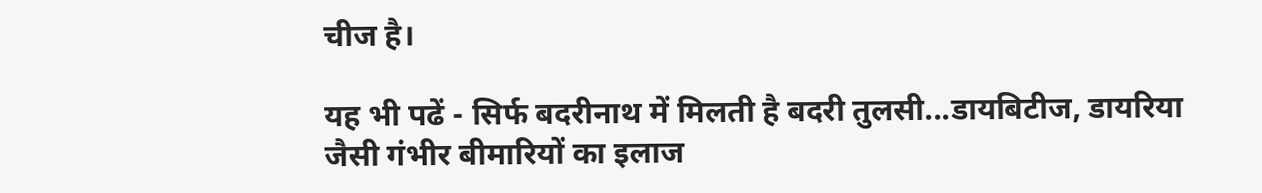चीज है।

यह भी पढें - सिर्फ बदरीनाथ में मिलती है बदरी तुलसी...डायबिटीज, डायरिया जैसी गंभीर बीमारियों का इलाज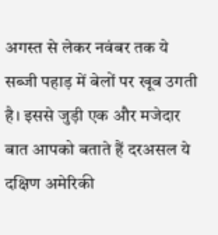अगस्त से लेकर नवंबर तक ये सब्जी पहाड़ में बेलों पर खूब उगती है। इससे जुड़ी एक और मजेदार बात आपको बताते हैं दरअसल ये दक्षिण अमेरिकी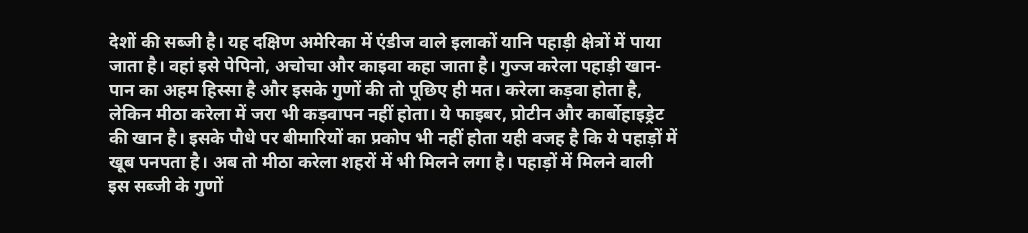देशों की सब्जी है। यह दक्षिण अमेरिका में एंडीज वाले इलाकों यानि पहाड़ी क्षेत्रों में पाया जाता है। वहां इसे पेपिनो, अचोचा और काइवा कहा जाता है। गुज्ज करेला पहाड़ी खान-पान का अहम हिस्सा है और इसके गुणों की तो पूछिए ही मत। करेला कड़वा होता है, लेकिन मीठा करेला में जरा भी कड़वापन नहीं होता। ये फाइबर, प्रोटीन और कार्बोहाइड्रेट की खान है। इसके पौधे पर बीमारियों का प्रकोप भी नहीं होता यही वजह है कि ये पहाड़ों में खूब पनपता है। अब तो मीठा करेला शहरों में भी मिलने लगा है। पहाड़ों में मिलने वाली इस सब्जी के गुणों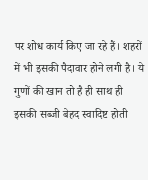पर शोध कार्य किए जा रहे हैं। शहरों में भी इसकी पैदावार होने लगी है। ये गुणों की खान तो है ही साथ ही इसकी सब्जी बेहद स्वादिष्ट होती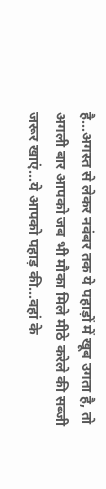है...अगस्त से लेकर नवंबर तक ये पहाड़ों में खूब उगता है, तो अगली बार आपको जब भी मौका मिले मीठे करेले की सब्जी जरूर खाएं...ये आपको पहाड़ की...वहां के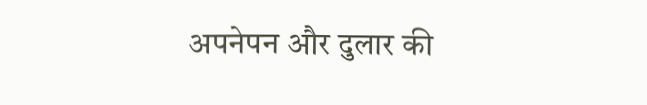अपनेपन और दुलार की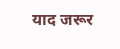याद जरूर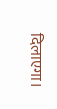दिलाएगा।